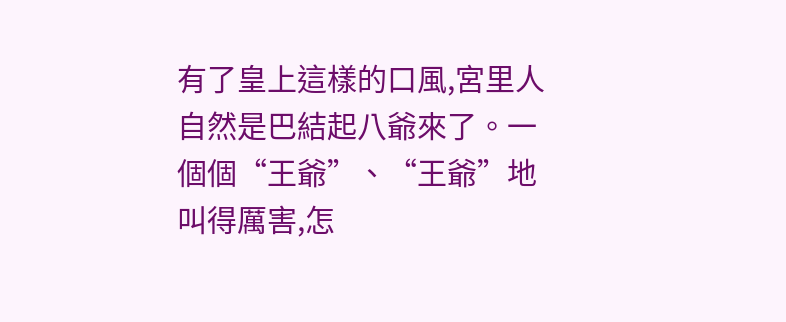有了皇上這樣的口風,宮里人自然是巴結起八爺來了。一個個“王爺”、“王爺”地叫得厲害,怎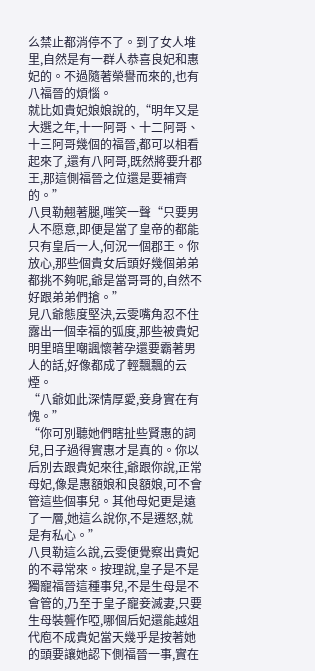么禁止都消停不了。到了女人堆里,自然是有一群人恭喜良妃和惠妃的。不過隨著榮譽而來的,也有八福晉的煩惱。
就比如貴妃娘娘說的,“明年又是大選之年,十一阿哥、十二阿哥、十三阿哥幾個的福晉,都可以相看起來了,還有八阿哥,既然將要升郡王,那這側福晉之位還是要補齊的。”
八貝勒翹著腿,嗤笑一聲“只要男人不愿意,即便是當了皇帝的都能只有皇后一人,何況一個郡王。你放心,那些個貴女后頭好幾個弟弟都挑不夠呢,爺是當哥哥的,自然不好跟弟弟們搶。”
見八爺態度堅決,云雯嘴角忍不住露出一個幸福的弧度,那些被貴妃明里暗里嘲諷懷著孕還要霸著男人的話,好像都成了輕飄飄的云煙。
“八爺如此深情厚愛,妾身實在有愧。”
“你可別聽她們瞎扯些賢惠的詞兒,日子過得實惠才是真的。你以后別去跟貴妃來往,爺跟你說,正常母妃,像是惠額娘和良額娘,可不會管這些個事兒。其他母妃更是遠了一層,她這么說你,不是遷怒,就是有私心。”
八貝勒這么說,云雯便覺察出貴妃的不尋常來。按理說,皇子是不是獨寵福晉這種事兒,不是生母是不會管的,乃至于皇子寵妾滅妻,只要生母裝聾作啞,哪個后妃還能越俎代庖不成貴妃當天幾乎是按著她的頭要讓她認下側福晉一事,實在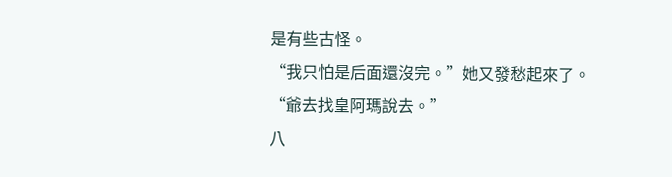是有些古怪。
“我只怕是后面還沒完。”她又發愁起來了。
“爺去找皇阿瑪說去。”
八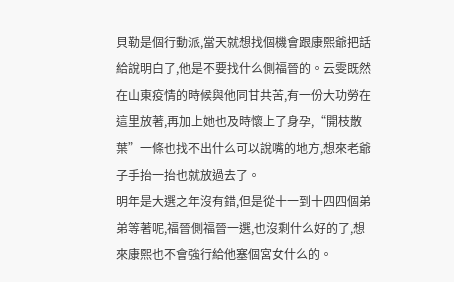貝勒是個行動派,當天就想找個機會跟康熙爺把話給說明白了,他是不要找什么側福晉的。云雯既然在山東疫情的時候與他同甘共苦,有一份大功勞在這里放著,再加上她也及時懷上了身孕,“開枝散葉”一條也找不出什么可以說嘴的地方,想來老爺子手抬一抬也就放過去了。
明年是大選之年沒有錯,但是從十一到十四四個弟弟等著呢,福晉側福晉一選,也沒剩什么好的了,想來康熙也不會強行給他塞個宮女什么的。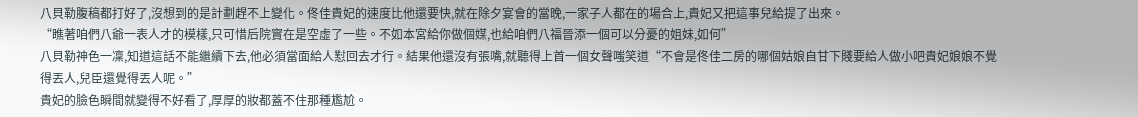八貝勒腹稿都打好了,沒想到的是計劃趕不上變化。佟佳貴妃的速度比他還要快,就在除夕宴會的當晚,一家子人都在的場合上,貴妃又把這事兒給提了出來。
“瞧著咱們八爺一表人才的模樣,只可惜后院實在是空虛了一些。不如本宮給你做個媒,也給咱們八福晉添一個可以分憂的姐妹,如何”
八貝勒神色一凜,知道這話不能繼續下去,他必須當面給人懟回去才行。結果他還沒有張嘴,就聽得上首一個女聲嗤笑道“不會是佟佳二房的哪個姑娘自甘下賤要給人做小吧貴妃娘娘不覺得丟人,兒臣還覺得丟人呢。”
貴妃的臉色瞬間就變得不好看了,厚厚的妝都蓋不住那種尷尬。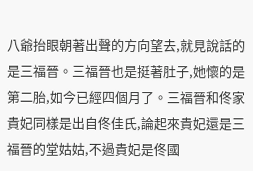八爺抬眼朝著出聲的方向望去,就見說話的是三福晉。三福晉也是挺著肚子,她懷的是第二胎,如今已經四個月了。三福晉和佟家貴妃同樣是出自佟佳氏,論起來貴妃還是三福晉的堂姑姑,不過貴妃是佟國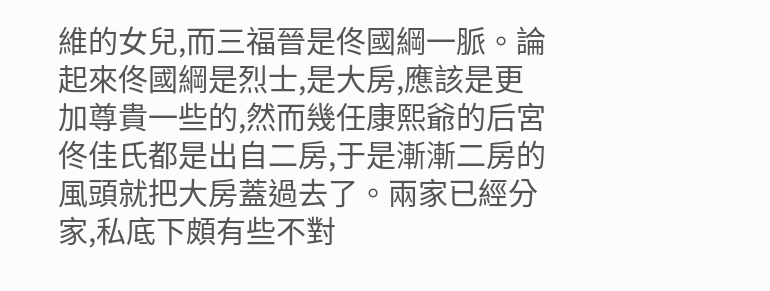維的女兒,而三福晉是佟國綱一脈。論起來佟國綱是烈士,是大房,應該是更加尊貴一些的,然而幾任康熙爺的后宮佟佳氏都是出自二房,于是漸漸二房的風頭就把大房蓋過去了。兩家已經分家,私底下頗有些不對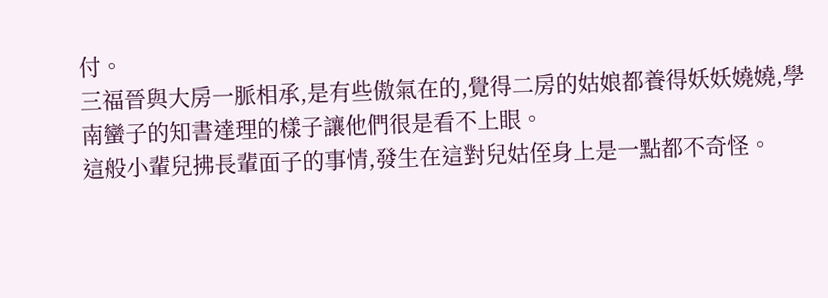付。
三福晉與大房一脈相承,是有些傲氣在的,覺得二房的姑娘都養得妖妖嬈嬈,學南蠻子的知書達理的樣子讓他們很是看不上眼。
這般小輩兒拂長輩面子的事情,發生在這對兒姑侄身上是一點都不奇怪。